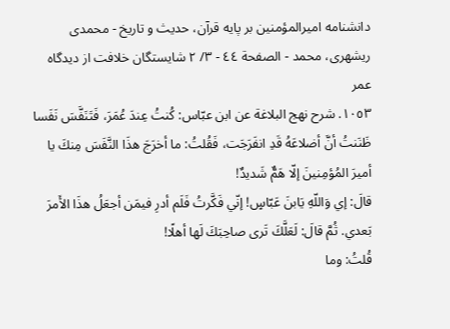دانشنامه اميرالمؤمنين بر پايه قرآن، حديث و تاريخ - محمدی ریشهری، محمد - الصفحة ٤٤ - ٣/ ٢ شايستگان خلافت از ديدگاه عمر
١٠٥٣. شرح نهج البلاغة عن ابن عبّاس: كُنتُ عِندَ عُمَرَ، فَتَنَفَّسَ نَفَسا ظَنَنتُ أنَّ أضلاعَهُ قَدِ انفَرَجَت، فَقُلتُ: ما أخرَجَ هذَا النَّفَسَ مِنكَ يا أميرَ المُؤمِنينَ إلّا هَمٌّ شَديدٌ!
قالَ: إي وَاللّهِ يَابنَ عَبّاسٍ! إنّي فَكَّرتُ فَلَم أدرِ فيمَن أجعَلُ هذَا الأَمرَ بَعدي. ثُمَّ قالَ: لَعَلَّكَ تَرى صاحِبَكَ لَها أهلًا!
قُلتُ: وما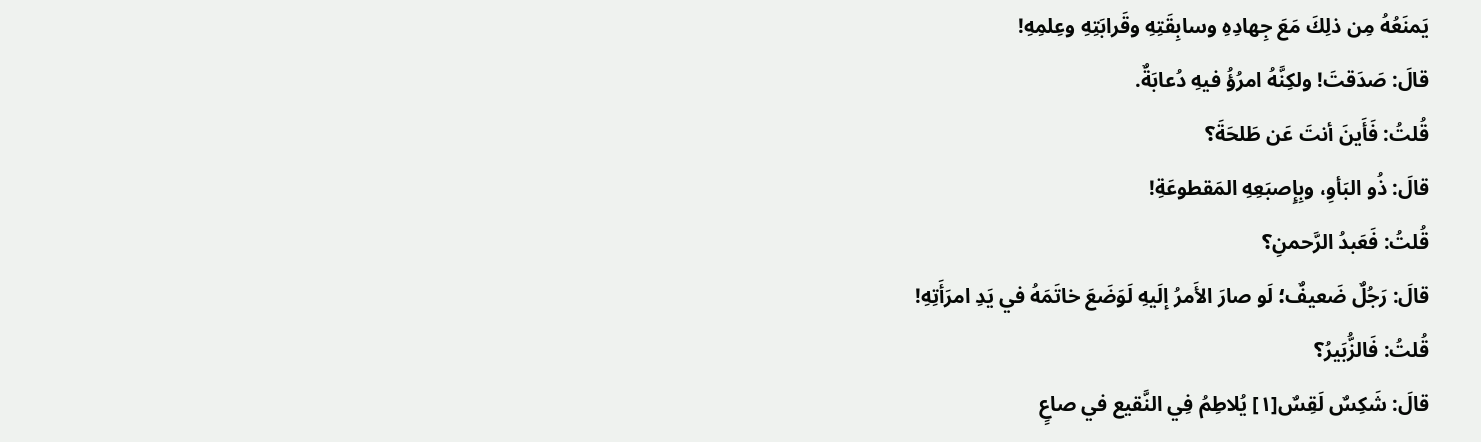يَمنَعُهُ مِن ذلِكَ مَعَ جِهادِهِ وسابِقَتِهِ وقَرابَتِهِ وعِلمِهِ!
قالَ: صَدَقتَ! ولكِنَّهُ امرُؤُ فيهِ دُعابَةٌ.
قُلتُ: فَأَينَ أنتَ عَن طَلحَةَ؟
قالَ: ذُو البَأوِ، وبِإِصبَعِهِ المَقطوعَةِ!
قُلتُ: فَعَبدُ الرَّحمنِ؟
قالَ: رَجُلٌ ضَعيفٌ؛ لَو صارَ الأَمرُ إلَيهِ لَوَضَعَ خاتَمَهُ في يَدِ امرَأَتِهِ!
قُلتُ: فَالزُّبَيرُ؟
قالَ: شَكِسٌ لَقِسٌ[١] يُلاطِمُ فِي النَّقيع في صاعٍ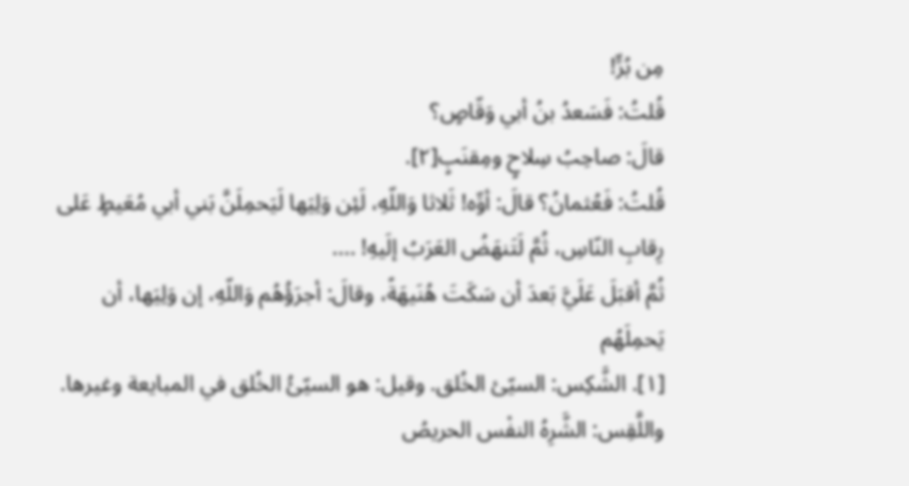مِن بُرٍّ!
قُلتُ: فَسَعدُ بنُ أبي وَقّاصٍ؟
قالَ: صاحِبُ سِلاحٍ ومِقنَبٍ[٢].
قُلتُ: فَعُثمانُ؟ قالَ: أوِّه! ثَلاثا وَاللّهِ، لَئِن وَلِيَها لَيَحمِلَنَّ بَني أبي مُعَيطٍ عَلى رِقابِ النّاسِ، ثُمَّ لَتَنهَضُ العَرَبُ إلَيهِ! ....
ثُمَّ أقبَلَ عَلَيَّ بَعدَ أن سَكَتَ هُنَيهَةً، وقالَ: أجرَؤُهُم وَاللّهِ، إن وَلِيَها، أن يَحمِلَهُم
[١]. الشَّكِس: السيّئ الخُلق. وقيل: هو السيّئُ الخُلق في المبايعة وغيرها. واللَّقِس: الشَّرِهُ النفْس الحريصُ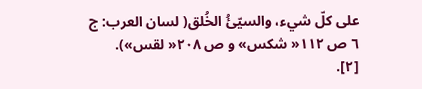على كلّ شيء، والسيّئُ الخُلق( لسان العرب: ج ٦ ص ١١٢« شكس» و ص ٢٠٨« لقس»).
[٢].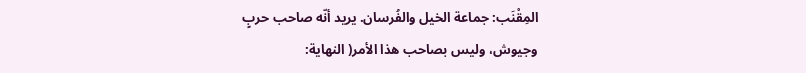المِقْنَب: جماعة الخيل والفُرسان. يريد أنّه صاحب حربٍ وجيوش، وليس بصاحب هذا الأمر( النهاية: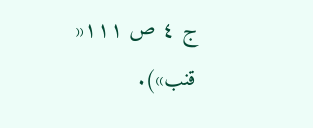ج ٤ ص ١١١« قنب»).